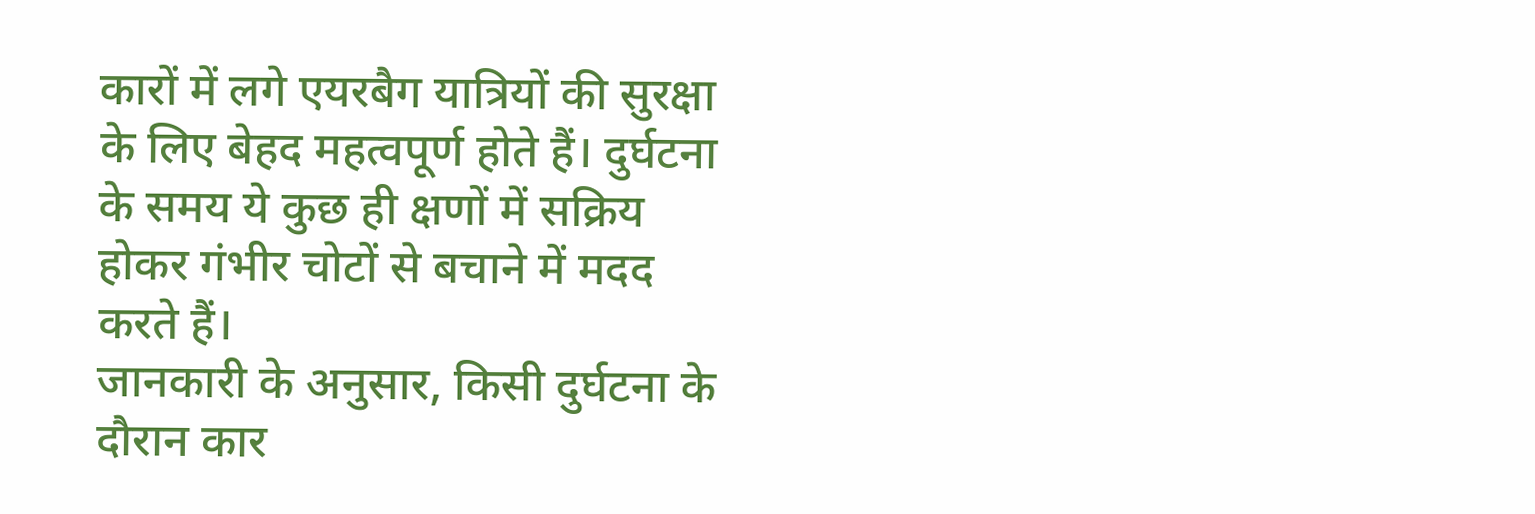कारों में लगे एयरबैग यात्रियों की सुरक्षा के लिए बेहद महत्वपूर्ण होते हैं। दुर्घटना के समय ये कुछ ही क्षणों में सक्रिय होकर गंभीर चोटों से बचाने में मदद करते हैं।
जानकारी के अनुसार, किसी दुर्घटना के दौरान कार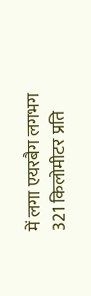में लगा एयरबैग लगभग 321 किलोमीटर प्रति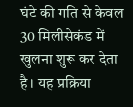घंटे की गति से केवल 30 मिलीसेकंड में खुलना शुरू कर देता है। यह प्रक्रिया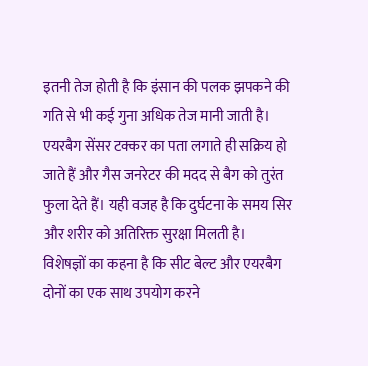इतनी तेज होती है कि इंसान की पलक झपकने की गति से भी कई गुना अधिक तेज मानी जाती है।
एयरबैग सेंसर टक्कर का पता लगाते ही सक्रिय हो जाते हैं और गैस जनरेटर की मदद से बैग को तुरंत फुला देते हैं। यही वजह है कि दुर्घटना के समय सिर और शरीर को अतिरिक्त सुरक्षा मिलती है।
विशेषज्ञों का कहना है कि सीट बेल्ट और एयरबैग दोनों का एक साथ उपयोग करने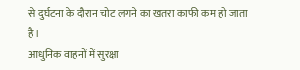से दुर्घटना के दौरान चोट लगने का खतरा काफी कम हो जाता है।
आधुनिक वाहनों में सुरक्षा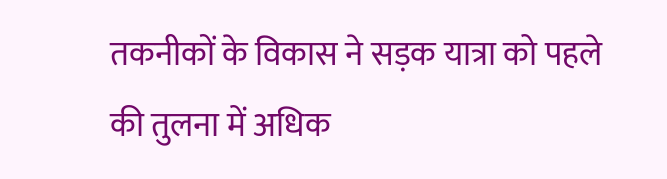तकनीकों के विकास ने सड़क यात्रा को पहले की तुलना में अधिक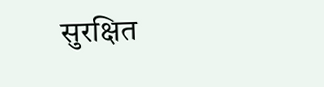सुरक्षित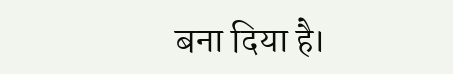बना दिया है।